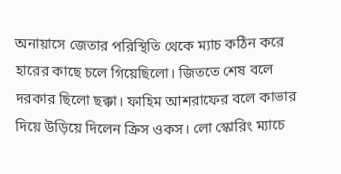অনায়াসে জেতার পরিস্থিতি থেকে ম্যাচ কঠিন করে হারের কাছে চলে গিয়েছিলো। জিততে শেষ বলে দরকার ছিলো ছক্কা। ফাহিম আশরাফের বলে কাভার দিয়ে উড়িয়ে দিলেন ক্রিস ওকস। লো স্কোরিং ম্যাচে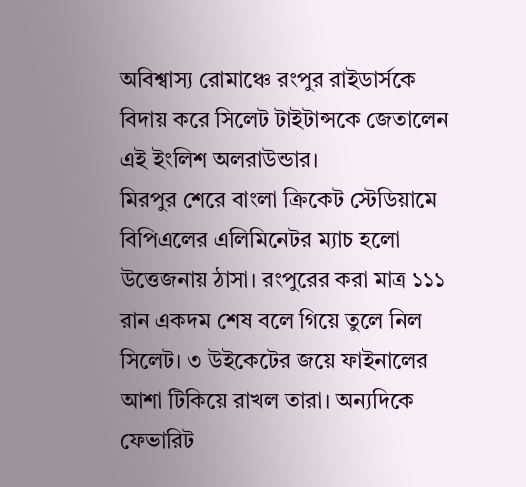অবিশ্বাস্য রোমাঞ্চে রংপুর রাইডার্সকে বিদায় করে সিলেট টাইটান্সকে জেতালেন এই ইংলিশ অলরাউন্ডার।
মিরপুর শেরে বাংলা ক্রিকেট স্টেডিয়ামে বিপিএলের এলিমিনেটর ম্যাচ হলো উত্তেজনায় ঠাসা। রংপুরের করা মাত্র ১১১ রান একদম শেষ বলে গিয়ে তুলে নিল সিলেট। ৩ উইকেটের জয়ে ফাইনালের আশা টিকিয়ে রাখল তারা। অন্যদিকে ফেভারিট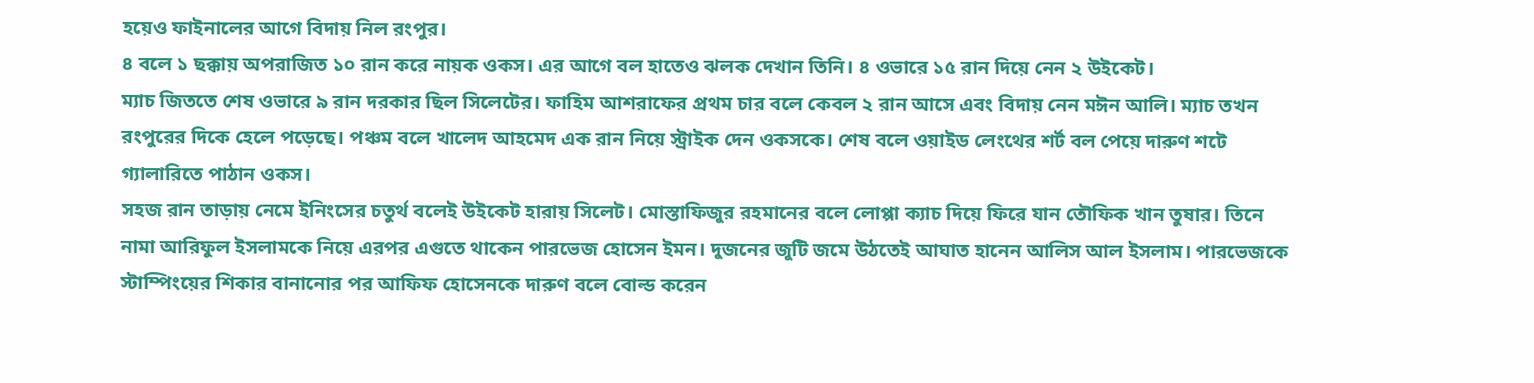হয়েও ফাইনালের আগে বিদায় নিল রংপুর।
৪ বলে ১ ছক্কায় অপরাজিত ১০ রান করে নায়ক ওকস। এর আগে বল হাতেও ঝলক দেখান তিনি। ৪ ওভারে ১৫ রান দিয়ে নেন ২ উইকেট।
ম্যাচ জিততে শেষ ওভারে ৯ রান দরকার ছিল সিলেটের। ফাহিম আশরাফের প্রথম চার বলে কেবল ২ রান আসে এবং বিদায় নেন মঈন আলি। ম্যাচ তখন রংপুরের দিকে হেলে পড়েছে। পঞ্চম বলে খালেদ আহমেদ এক রান নিয়ে স্ট্রাইক দেন ওকসকে। শেষ বলে ওয়াইড লেংথের শর্ট বল পেয়ে দারুণ শটে গ্যালারিতে পাঠান ওকস।
সহজ রান তাড়ায় নেমে ইনিংসের চতুর্থ বলেই উইকেট হারায় সিলেট। মোস্তাফিজুর রহমানের বলে লোপ্পা ক্যাচ দিয়ে ফিরে যান তৌফিক খান তুষার। তিনে নামা আরিফুল ইসলামকে নিয়ে এরপর এগুতে থাকেন পারভেজ হোসেন ইমন। দুজনের জুটি জমে উঠতেই আঘাত হানেন আলিস আল ইসলাম। পারভেজকে স্টাম্পিংয়ের শিকার বানানোর পর আফিফ হোসেনকে দারুণ বলে বোল্ড করেন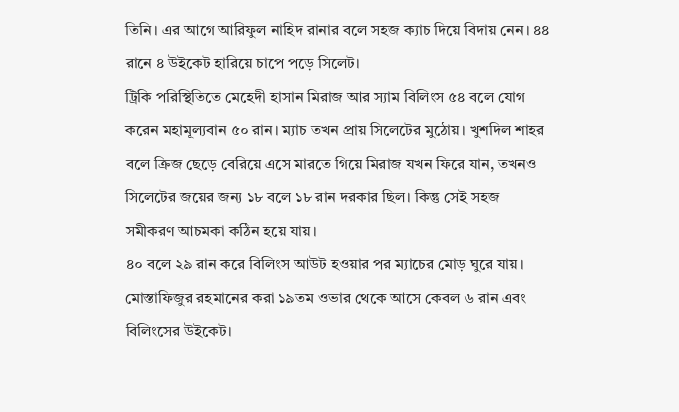তিনি। এর আগে আরিফুল নাহিদ রানার বলে সহজ ক্যাচ দিয়ে বিদায় নেন। ৪৪ রানে ৪ উইকেট হারিয়ে চাপে পড়ে সিলেট।
ট্রিকি পরিস্থিতিতে মেহেদী হাসান মিরাজ আর স্যাম বিলিংস ৫৪ বলে যোগ করেন মহামূল্যবান ৫০ রান। ম্যাচ তখন প্রায় সিলেটের মুঠোয়। খুশদিল শাহর বলে ক্রিজ ছেড়ে বেরিয়ে এসে মারতে গিয়ে মিরাজ যখন ফিরে যান, তখনও সিলেটের জয়ের জন্য ১৮ বলে ১৮ রান দরকার ছিল। কিন্তু সেই সহজ সমীকরণ আচমকা কঠিন হয়ে যায়।
৪০ বলে ২৯ রান করে বিলিংস আউট হওয়ার পর ম্যাচের মোড় ঘুরে যায়। মোস্তাফিজুর রহমানের করা ১৯তম ওভার থেকে আসে কেবল ৬ রান এবং বিলিংসের উইকেট।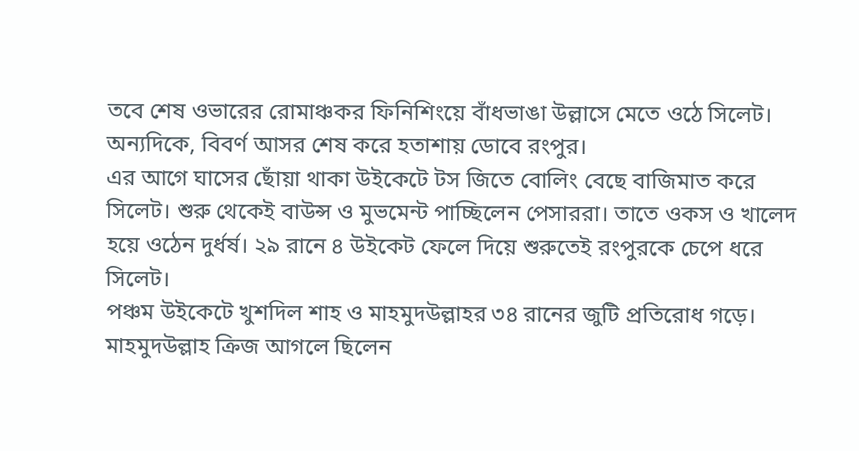তবে শেষ ওভারের রোমাঞ্চকর ফিনিশিংয়ে বাঁধভাঙা উল্লাসে মেতে ওঠে সিলেট। অন্যদিকে, বিবর্ণ আসর শেষ করে হতাশায় ডোবে রংপুর।
এর আগে ঘাসের ছোঁয়া থাকা উইকেটে টস জিতে বোলিং বেছে বাজিমাত করে সিলেট। শুরু থেকেই বাউন্স ও মুভমেন্ট পাচ্ছিলেন পেসাররা। তাতে ওকস ও খালেদ হয়ে ওঠেন দুর্ধর্ষ। ২৯ রানে ৪ উইকেট ফেলে দিয়ে শুরুতেই রংপুরকে চেপে ধরে সিলেট।
পঞ্চম উইকেটে খুশদিল শাহ ও মাহমুদউল্লাহর ৩৪ রানের জুটি প্রতিরোধ গড়ে। মাহমুদউল্লাহ ক্রিজ আগলে ছিলেন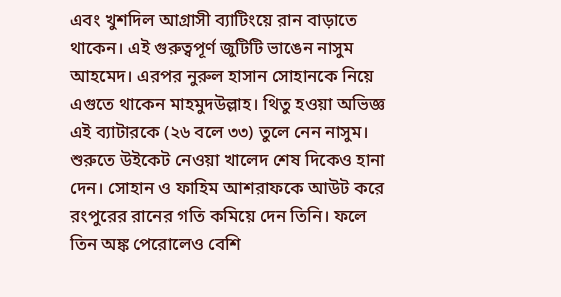এবং খুশদিল আগ্রাসী ব্যাটিংয়ে রান বাড়াতে থাকেন। এই গুরুত্বপূর্ণ জুটিটি ভাঙেন নাসুম আহমেদ। এরপর নুরুল হাসান সোহানকে নিয়ে এগুতে থাকেন মাহমুদউল্লাহ। থিতু হওয়া অভিজ্ঞ এই ব্যাটারকে (২৬ বলে ৩৩) তুলে নেন নাসুম।
শুরুতে উইকেট নেওয়া খালেদ শেষ দিকেও হানা দেন। সোহান ও ফাহিম আশরাফকে আউট করে রংপুরের রানের গতি কমিয়ে দেন তিনি। ফলে তিন অঙ্ক পেরোলেও বেশি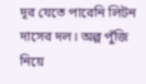দূর যেতে পারেনি লিটন দাসের দল। অল্প পুঁজি নিয়ে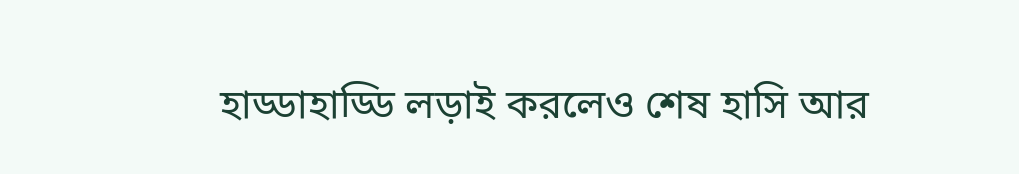হাড্ডাহাড্ডি লড়াই করলেও শেষ হাসি আর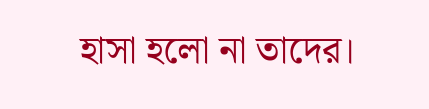হাসা হলো না তাদের।